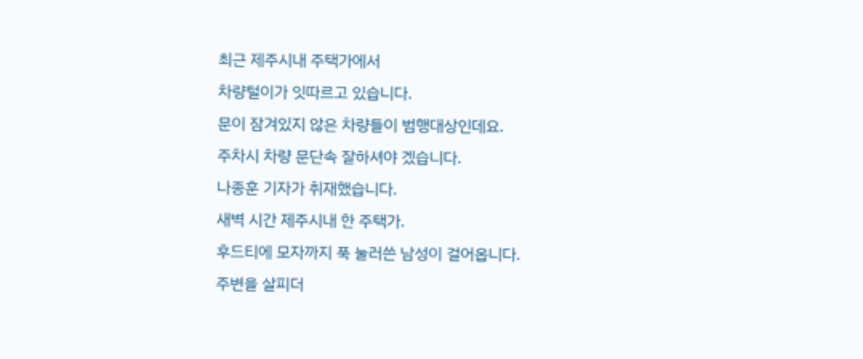최근 제주시내 주택가에서
차량털이가 잇따르고 있습니다.
문이 잠겨있지 않은 차량들이 범행대상인데요.
주차시 차량 문단속 잘하셔야 겠습니다.
나종훈 기자가 취재했습니다.
새벽 시간 제주시내 한 주택가.
후드티에 모자까지 푹 눌러쓴 남성이 걸어옵니다.
주변을 살피더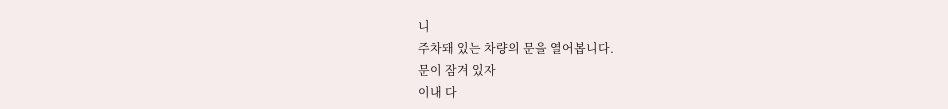니
주차돼 있는 차량의 문을 열어봅니다.
문이 잠겨 있자
이내 다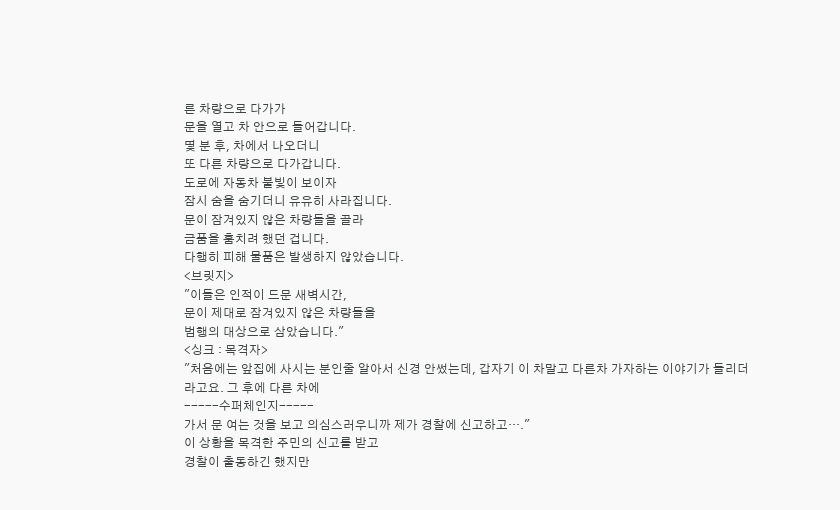른 차량으로 다가가
문을 열고 차 안으로 들어갑니다.
몇 분 후, 차에서 나오더니
또 다른 차량으로 다가갑니다.
도로에 자동차 불빛이 보이자
잠시 숨을 숨기더니 유유히 사라집니다.
문이 잠겨있지 않은 차량들을 골라
금품을 훔치려 했던 겁니다.
다행히 피해 물품은 발생하지 않았습니다.
<브릿지>
"이들은 인적이 드문 새벽시간,
문이 제대로 잠겨있지 않은 차량들을
범행의 대상으로 삼았습니다."
<싱크 : 목격자>
"처음에는 앞집에 사시는 분인줄 알아서 신경 안썼는데, 갑자기 이 차말고 다른차 가자하는 이야기가 들리더라고요. 그 후에 다른 차에
-----수퍼체인지-----
가서 문 여는 것을 보고 의심스러우니까 제가 경찰에 신고하고…."
이 상황을 목격한 주민의 신고를 받고
경찰이 출동하긴 했지만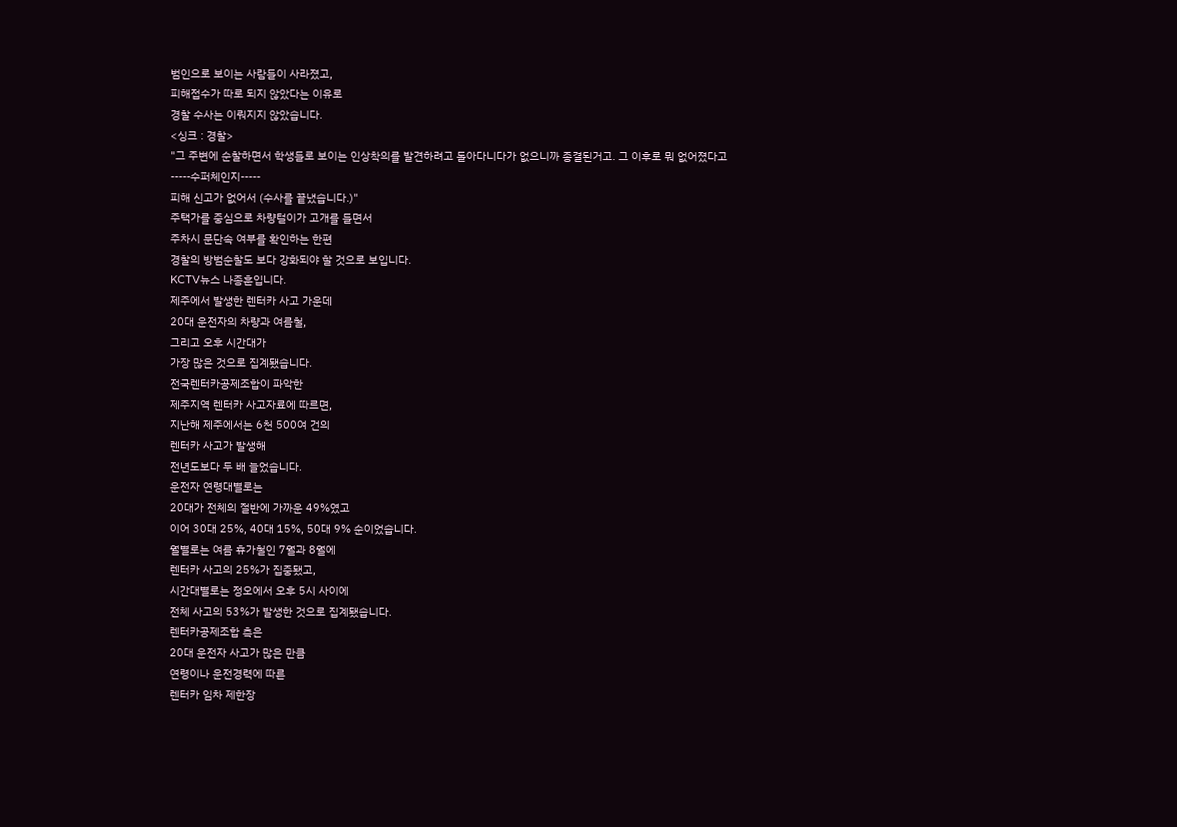범인으로 보이는 사람들이 사라졌고,
피해접수가 따로 되지 않았다는 이유로
경찰 수사는 이뤄지지 않았습니다.
<싱크 : 경찰>
"그 주변에 순찰하면서 학생들로 보이는 인상착의를 발견하려고 돌아다니다가 없으니까 종결된거고. 그 이후로 뭐 없어졌다고
-----수퍼체인지-----
피해 신고가 없어서 (수사를 끝냈습니다.)"
주택가를 중심으로 차량털이가 고개를 들면서
주차시 문단속 여부를 확인하는 한편
경찰의 방범순찰도 보다 강화되야 할 것으로 보입니다.
KCTV뉴스 나종훈입니다.
제주에서 발생한 렌터카 사고 가운데
20대 운전자의 차량과 여름철,
그리고 오후 시간대가
가장 많은 것으로 집계됐습니다.
전국렌터카공제조합이 파악한
제주지역 렌터카 사고자료에 따르면,
지난해 제주에서는 6천 500여 건의
렌터카 사고가 발생해
전년도보다 두 배 늘었습니다.
운전자 연령대별로는
20대가 전체의 절반에 가까운 49%였고
이어 30대 25%, 40대 15%, 50대 9% 순이었습니다.
월별로는 여름 휴가철인 7월과 8월에
렌터카 사고의 25%가 집중됐고,
시간대별로는 정오에서 오후 5시 사이에
전체 사고의 53%가 발생한 것으로 집계됐습니다.
렌터카공제조합 측은
20대 운전자 사고가 많은 만큼
연령이나 운전경력에 따른
렌터카 임차 제한장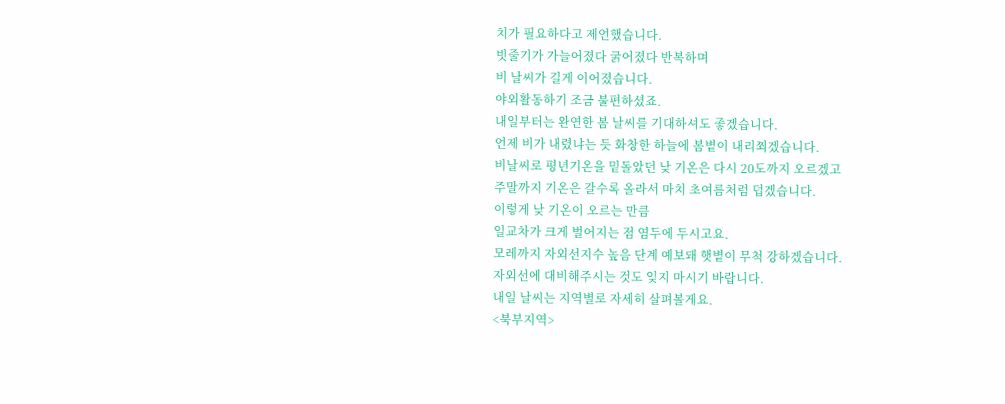치가 필요하다고 제언했습니다.
빗줄기가 가늘어졌다 굵어졌다 반복하며
비 날씨가 길게 이어졌습니다.
야외활동하기 조금 불편하셨죠.
내일부터는 완연한 봄 날씨를 기대하셔도 좋겠습니다.
언제 비가 내렸냐는 듯 화창한 하늘에 봄볕이 내리쬐겠습니다.
비날씨로 평년기온을 밑돌았던 낮 기온은 다시 20도까지 오르겠고
주말까지 기온은 갈수록 올라서 마치 초여름처럼 덥겠습니다.
이렇게 낮 기온이 오르는 만큼
일교차가 크게 벌어지는 점 염두에 두시고요.
모레까지 자외선지수 높음 단계 예보돼 햇볕이 무척 강하겠습니다.
자외선에 대비해주시는 것도 잊지 마시기 바랍니다.
내일 날씨는 지역별로 자세히 살펴볼게요.
<북부지역>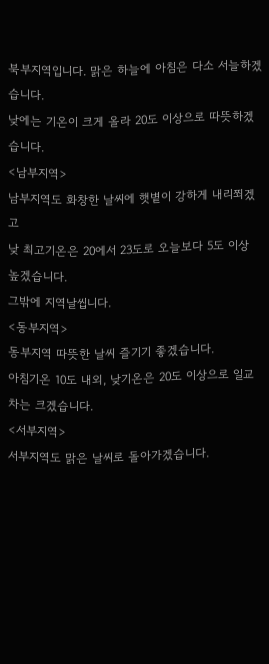북부지역입니다. 맑은 하늘에 아침은 다소 서늘하겠습니다.
낮에는 기온이 크게 올라 20도 이상으로 따뜻하겠습니다.
<남부지역>
남부지역도 화창한 날씨에 햇볕이 강하게 내리쬐겠고
낮 최고기온은 20에서 23도로 오늘보다 5도 이상 높겠습니다.
그밖에 지역날씹니다.
<동부지역>
동부지역 따뜻한 날씨 즐기기 좋겠습니다.
아침기온 10도 내외, 낮기온은 20도 이상으로 일교차는 크겠습니다.
<서부지역>
서부지역도 맑은 날씨로 돌아가겠습니다.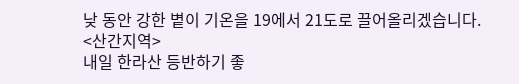낮 동안 강한 볕이 기온을 19에서 21도로 끌어올리겠습니다.
<산간지역>
내일 한라산 등반하기 좋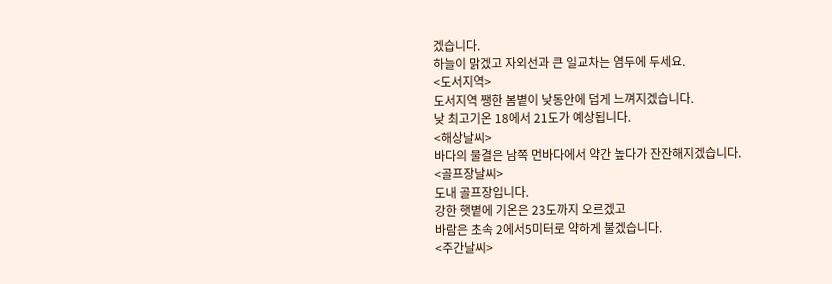겠습니다.
하늘이 맑겠고 자외선과 큰 일교차는 염두에 두세요.
<도서지역>
도서지역 쨍한 봄볕이 낮동안에 덥게 느껴지겠습니다.
낮 최고기온 18에서 21도가 예상됩니다.
<해상날씨>
바다의 물결은 남쪽 먼바다에서 약간 높다가 잔잔해지겠습니다.
<골프장날씨>
도내 골프장입니다.
강한 햇볕에 기온은 23도까지 오르겠고
바람은 초속 2에서5미터로 약하게 불겠습니다.
<주간날씨>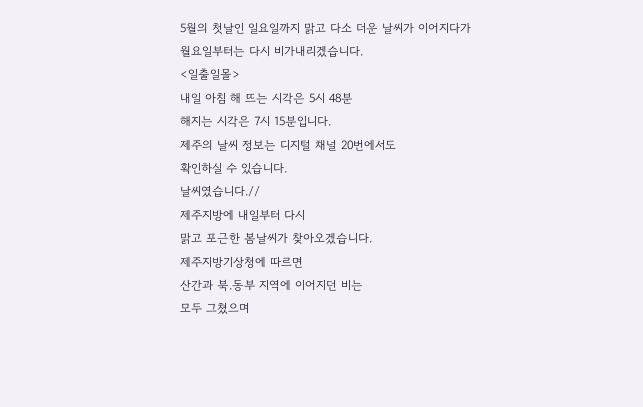5월의 첫날인 일요일까지 맑고 다소 더운 날씨가 이어지다가
월요일부터는 다시 비가내리겠습니다.
<일출일몰>
내일 아침 해 뜨는 시각은 5시 48분
해지는 시각은 7시 15분입니다.
제주의 날씨 정보는 디지털 채널 20번에서도
확인하실 수 있습니다.
날씨였습니다.//
제주지방에 내일부터 다시
맑고 포근한 봄날씨가 찾아오겠습니다.
제주지방기상청에 따르면
산간과 북.동부 지역에 이어지던 비는
모두 그쳤으며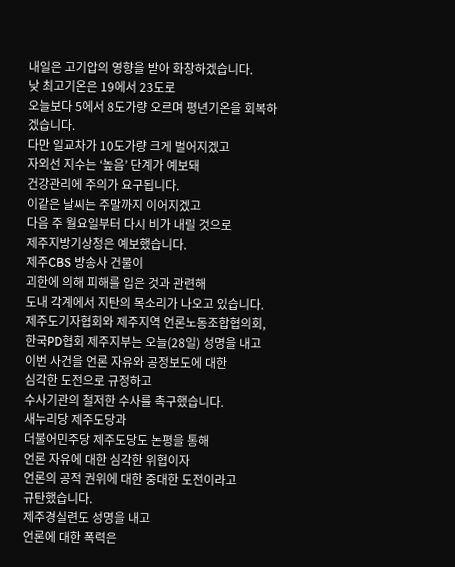내일은 고기압의 영향을 받아 화창하겠습니다.
낮 최고기온은 19에서 23도로
오늘보다 5에서 8도가량 오르며 평년기온을 회복하겠습니다.
다만 일교차가 10도가량 크게 벌어지겠고
자외선 지수는 ‘높음’ 단계가 예보돼
건강관리에 주의가 요구됩니다.
이같은 날씨는 주말까지 이어지겠고
다음 주 월요일부터 다시 비가 내릴 것으로
제주지방기상청은 예보했습니다.
제주CBS 방송사 건물이
괴한에 의해 피해를 입은 것과 관련해
도내 각계에서 지탄의 목소리가 나오고 있습니다.
제주도기자협회와 제주지역 언론노동조합협의회,
한국PD협회 제주지부는 오늘(28일) 성명을 내고
이번 사건을 언론 자유와 공정보도에 대한
심각한 도전으로 규정하고
수사기관의 철저한 수사를 촉구했습니다.
새누리당 제주도당과
더불어민주당 제주도당도 논평을 통해
언론 자유에 대한 심각한 위협이자
언론의 공적 권위에 대한 중대한 도전이라고
규탄했습니다.
제주경실련도 성명을 내고
언론에 대한 폭력은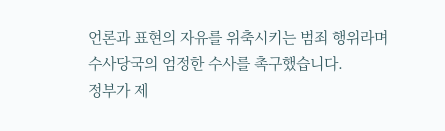언론과 표현의 자유를 위축시키는 범죄 행위라며
수사당국의 엄정한 수사를 촉구했습니다.
정부가 제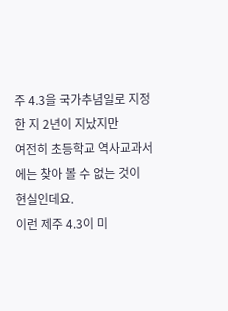주 4.3을 국가추념일로 지정한 지 2년이 지났지만
여전히 초등학교 역사교과서에는 찾아 볼 수 없는 것이
현실인데요.
이런 제주 4.3이 미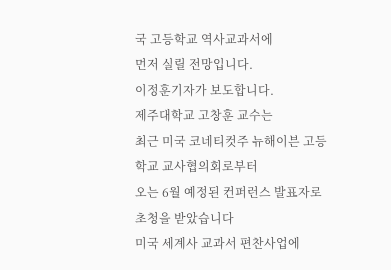국 고등학교 역사교과서에
먼저 실릴 전망입니다.
이정훈기자가 보도합니다.
제주대학교 고창훈 교수는
최근 미국 코네티컷주 뉴해이븐 고등학교 교사협의회로부터
오는 6월 예정된 컨퍼런스 발표자로 초청을 받았습니다
미국 세계사 교과서 편찬사업에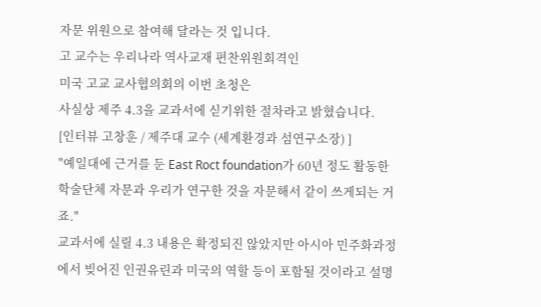자문 위원으로 참여해 달라는 것 입니다.
고 교수는 우리나라 역사교재 편찬위원회격인
미국 고교 교사협의회의 이번 초청은
사실상 제주 4.3을 교과서에 싣기위한 절차라고 밝혔습니다.
[인터뷰 고창훈 / 제주대 교수 (세계환경과 섬연구소장) ]
"예일대에 근거를 둔 East Roct foundation가 60년 정도 활동한 학술단체 자문과 우리가 연구한 것을 자문해서 같이 쓰게되는 거죠."
교과서에 실릴 4.3 내용은 확정되진 않았지만 아시아 민주화과정에서 빚어진 인권유린과 미국의 역할 등이 포함될 것이라고 설명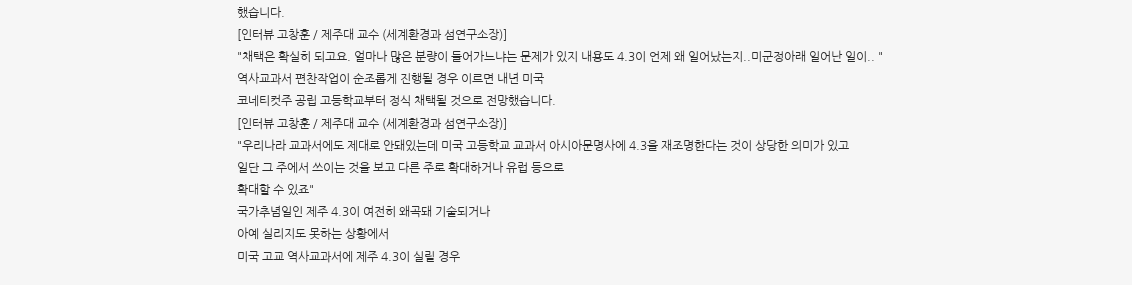했습니다.
[인터뷰 고창훈 / 제주대 교수 (세계환경과 섬연구소장)]
"채택은 확실히 되고요. 얼마나 많은 분량이 들어가느냐는 문제가 있지 내용도 4.3이 언제 왜 일어났는지..미군정아래 일어난 일이.. "
역사교과서 편찬작업이 순조롭게 진행될 경우 이르면 내년 미국
코네티컷주 공립 고등학교부터 정식 채택될 것으로 전망했습니다.
[인터뷰 고창훈 / 제주대 교수 (세계환경과 섬연구소장)]
"우리나라 교과서에도 제대로 안돼있는데 미국 고등학교 교과서 아시아문명사에 4.3을 재조명한다는 것이 상당한 의미가 있고
일단 그 주에서 쓰이는 것을 보고 다른 주로 확대하거나 유럽 등으로
확대할 수 있죠"
국가추념일인 제주 4.3이 여전히 왜곡돼 기술되거나
아예 실리지도 못하는 상황에서
미국 고교 역사교과서에 제주 4.3이 실릴 경우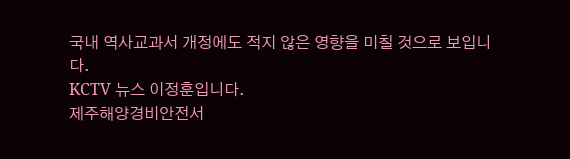국내 역사교과서 개정에도 적지 않은 영향을 미칠 것으로 보입니다.
KCTV 뉴스 이정훈입니다.
제주해양경비안전서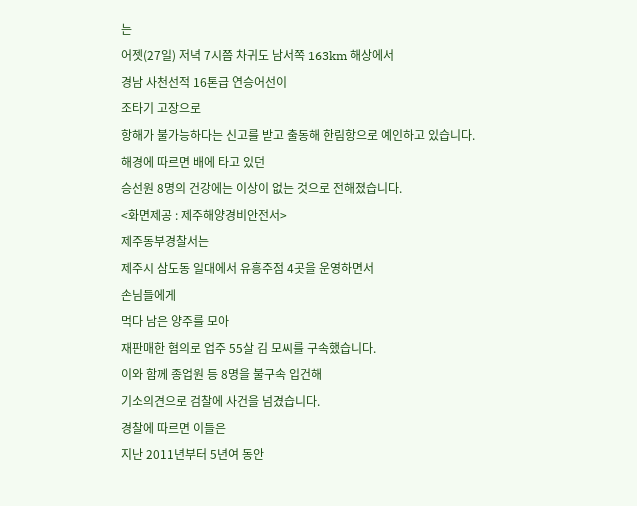는
어젯(27일) 저녁 7시쯤 차귀도 남서쪽 163km 해상에서
경남 사천선적 16톤급 연승어선이
조타기 고장으로
항해가 불가능하다는 신고를 받고 출동해 한림항으로 예인하고 있습니다.
해경에 따르면 배에 타고 있던
승선원 8명의 건강에는 이상이 없는 것으로 전해졌습니다.
<화면제공 : 제주해양경비안전서>
제주동부경찰서는
제주시 삼도동 일대에서 유흥주점 4곳을 운영하면서
손님들에게
먹다 남은 양주를 모아
재판매한 혐의로 업주 55살 김 모씨를 구속했습니다.
이와 함께 종업원 등 8명을 불구속 입건해
기소의견으로 검찰에 사건을 넘겼습니다.
경찰에 따르면 이들은
지난 2011년부터 5년여 동안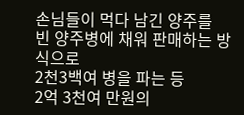손님들이 먹다 남긴 양주를
빈 양주병에 채워 판매하는 방식으로
2천3백여 병을 파는 등
2억 3천여 만원의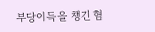부당이득을 챙긴 혐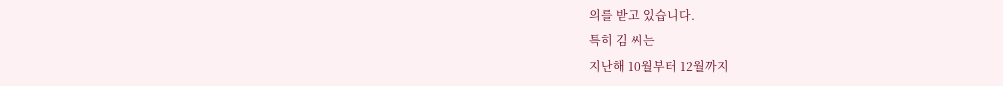의를 받고 있습니다.
특히 김 씨는
지난해 10월부터 12월까지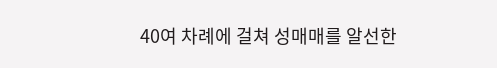40여 차례에 걸쳐 성매매를 알선한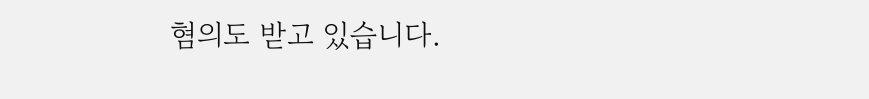혐의도 받고 있습니다.